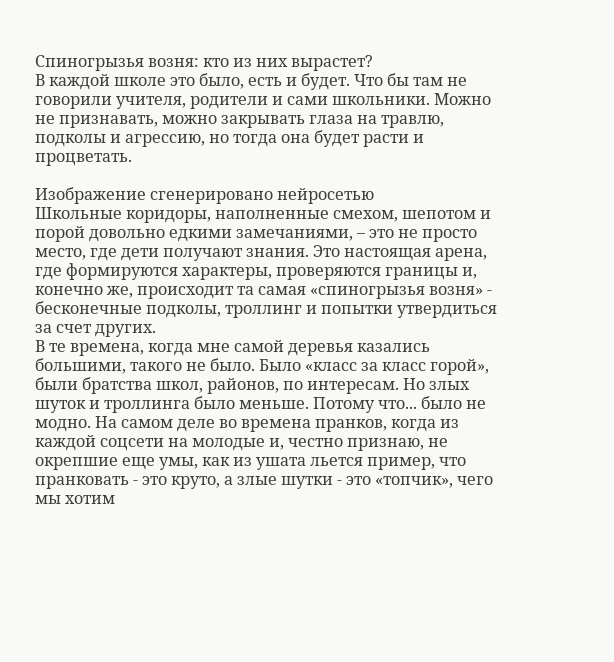Спиногрызья возня: кто из них вырастет?
В каждой школе это было, есть и будет. Что бы там не говорили учителя, родители и сами школьники. Можно не признавать, можно закрывать глаза на травлю, подколы и агрессию, но тогда она будет расти и процветать.

Изображение сгенерировано нейросетью
Школьные коридоры, наполненные смехом, шепотом и порой довольно едкими замечаниями, – это не просто место, где дети получают знания. Это настоящая арена, где формируются характеры, проверяются границы и, конечно же, происходит та самая «спиногрызья возня» - бесконечные подколы, троллинг и попытки утвердиться за счет других.
В те времена, когда мне самой деревья казались большими, такого не было. Было «класс за класс горой», были братства школ, районов, по интересам. Но злых шуток и троллинга было меньше. Потому что... было не модно. На самом деле во времена пранков, когда из каждой соцсети на молодые и, честно признаю, не окрепшие еще умы, как из ушата льется пример, что пранковать - это круто, а злые шутки - это «топчик», чего мы хотим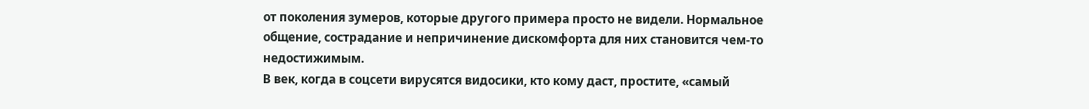от поколения зумеров, которые другого примера просто не видели. Нормальное общение, сострадание и непричинение дискомфорта для них становится чем-то недостижимым.
В век, когда в соцсети вирусятся видосики, кто кому даст, простите, «самый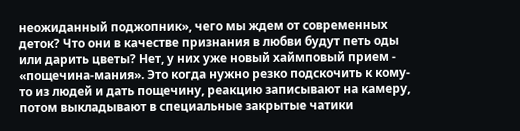неожиданный поджопник», чего мы ждем от современных деток? Что они в качестве признания в любви будут петь оды или дарить цветы? Нет, у них уже новый хаймповый прием - «пощечина-мания». Это когда нужно резко подскочить к кому-то из людей и дать пощечину, реакцию записывают на камеру, потом выкладывают в специальные закрытые чатики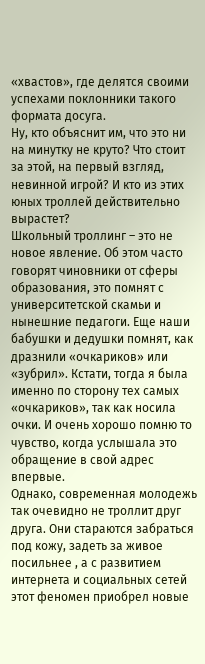«хвастов», где делятся своими успехами поклонники такого формата досуга.
Ну, кто объяснит им, что это ни на минутку не круто? Что стоит за этой, на первый взгляд, невинной игрой? И кто из этих юных троллей действительно вырастет?
Школьный троллинг – это не новое явление. Об этом часто говорят чиновники от сферы образования, это помнят с университетской скамьи и нынешние педагоги. Еще наши бабушки и дедушки помнят, как дразнили «очкариков» или «зубрил». Кстати, тогда я была именно по сторону тех самых «очкариков», так как носила очки. И очень хорошо помню то чувство, когда услышала это обращение в свой адрес впервые.
Однако, современная молодежь так очевидно не троллит друг друга. Они стараются забраться под кожу, задеть за живое посильнее , а с развитием интернета и социальных сетей этот феномен приобрел новые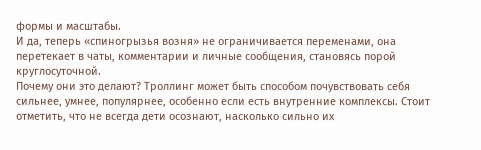формы и масштабы.
И да, теперь «спиногрызья возня» не ограничивается переменами, она перетекает в чаты, комментарии и личные сообщения, становясь порой круглосуточной.
Почему они это делают? Троллинг может быть способом почувствовать себя сильнее, умнее, популярнее, особенно если есть внутренние комплексы. Стоит отметить, что не всегда дети осознают, насколько сильно их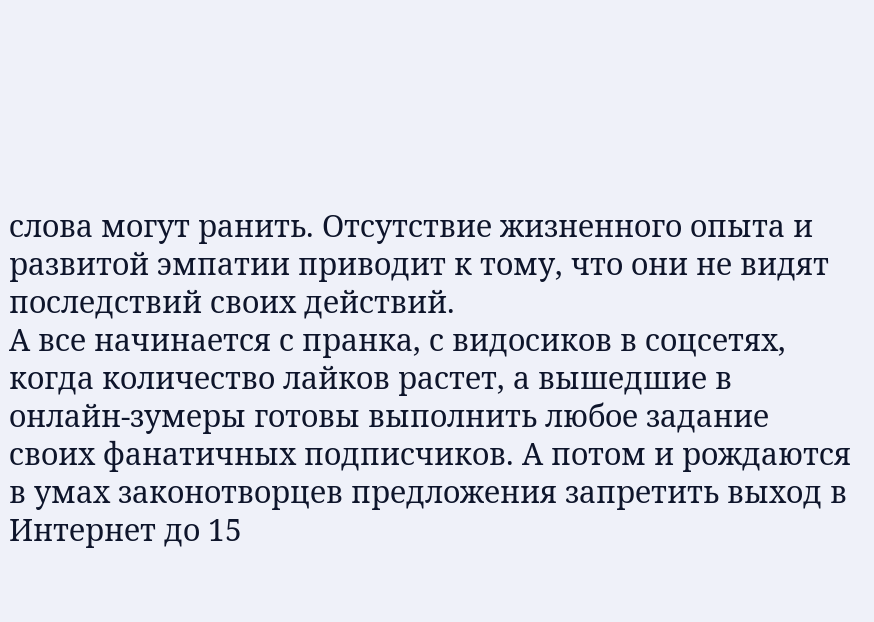слова могут ранить. Отсутствие жизненного опыта и развитой эмпатии приводит к тому, что они не видят последствий своих действий.
А все начинается с пранка, с видосиков в соцсетях, когда количество лайков растет, а вышедшие в онлайн-зумеры готовы выполнить любое задание своих фанатичных подписчиков. А потом и рождаются в умах законотворцев предложения запретить выход в Интернет до 15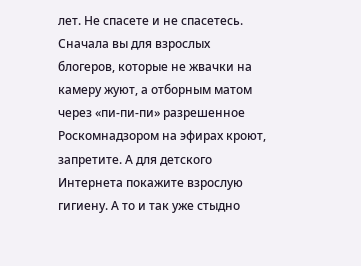лет. Не спасете и не спасетесь. Сначала вы для взрослых блогеров, которые не жвачки на камеру жуют, а отборным матом через «пи-пи-пи» разрешенное Роскомнадзором на эфирах кроют, запретите. А для детского Интернета покажите взрослую гигиену. А то и так уже стыдно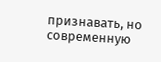признавать, но современную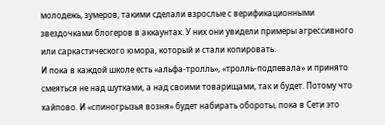молодежь, зумеров, такими сделали взрослые с верификационными звездочками блогеров в аккаунтах. У них они увидели примеры агрессивного или саркастического юмора, который и стали копировать.
И пока в каждой школе есть «альфа-тролль», «тролль-подпевала» и принято смеяться не над шутками, а над своими товарищами, так и будет. Потому что хайпово. И «спиногрызья возня» будет набирать обороты, пока в Сети это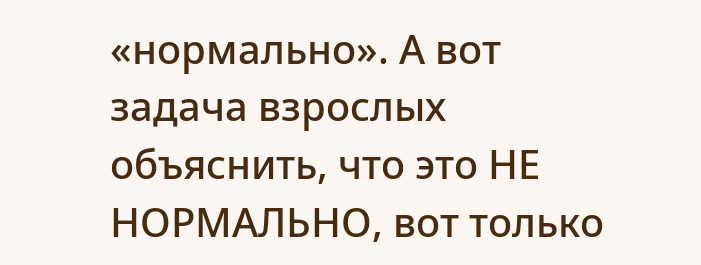«нормально». А вот задача взрослых объяснить, что это НЕ НОРМАЛЬНО, вот только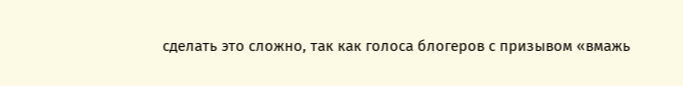сделать это сложно, так как голоса блогеров с призывом «вмажь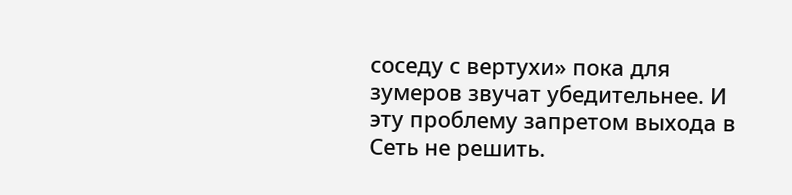соседу с вертухи» пока для зумеров звучат убедительнее. И эту проблему запретом выхода в Сеть не решить.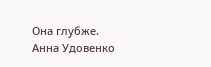Она глубже.
Анна Удовенко